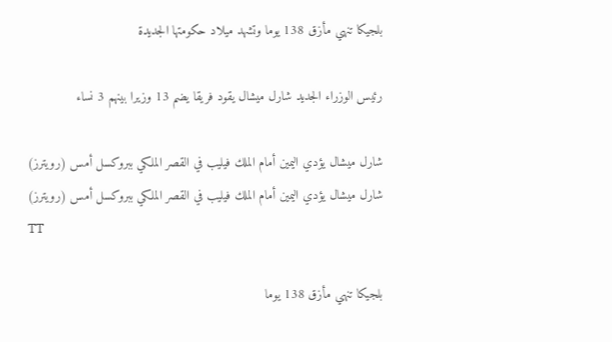بلجيكا تنهي مأزق 138 يوما وتشهد ميلاد حكومتها الجديدة

رئيس الوزراء الجديد شارل ميشال يقود فريقا يضم 13 وزيرا بينهم 3 نساء

شارل ميشال يؤدي اليمين أمام الملك فيليب في القصر الملكي ببروكسل أمس (رويترز)
شارل ميشال يؤدي اليمين أمام الملك فيليب في القصر الملكي ببروكسل أمس (رويترز)
TT

بلجيكا تنهي مأزق 138 يوما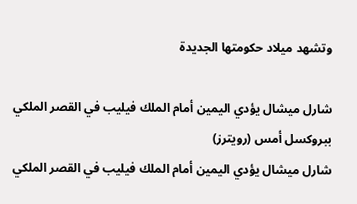وتشهد ميلاد حكومتها الجديدة

شارل ميشال يؤدي اليمين أمام الملك فيليب في القصر الملكي ببروكسل أمس (رويترز)
شارل ميشال يؤدي اليمين أمام الملك فيليب في القصر الملكي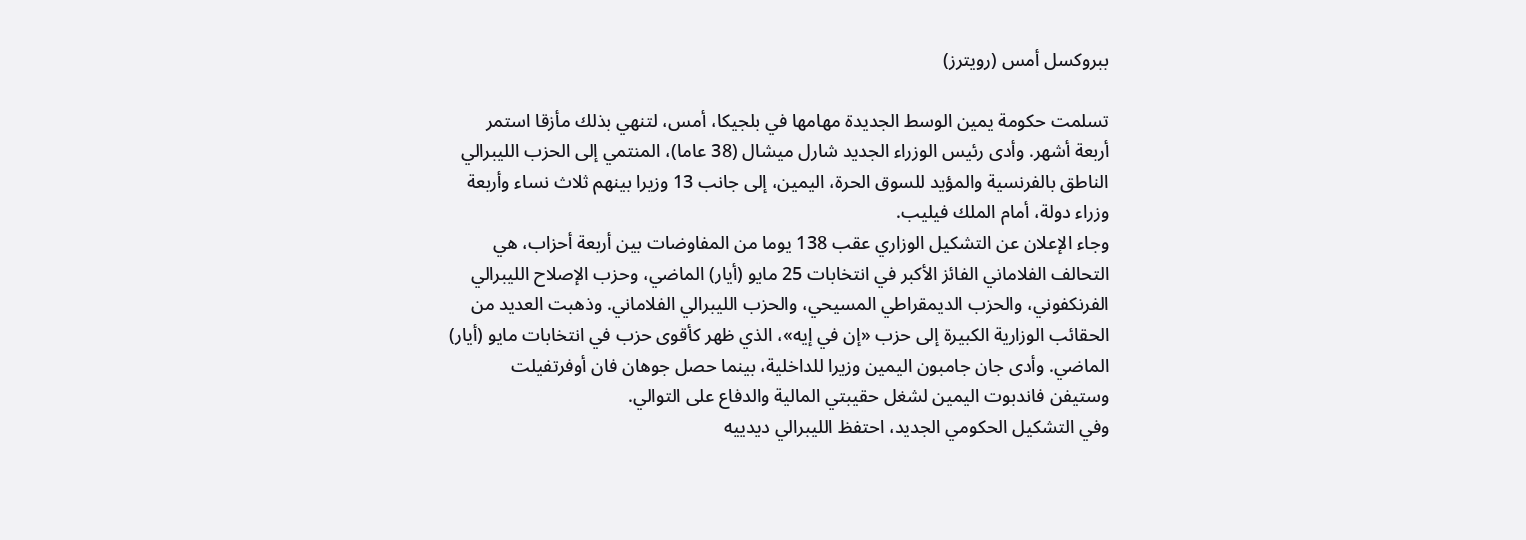ببروكسل أمس (رويترز)

تسلمت حكومة يمين الوسط الجديدة مهامها في بلجيكا، أمس، لتنهي بذلك مأزقا استمر أربعة أشهر. وأدى رئيس الوزراء الجديد شارل ميشال (38 عاما)، المنتمي إلى الحزب الليبرالي الناطق بالفرنسية والمؤيد للسوق الحرة، اليمين، إلى جانب 13 وزيرا بينهم ثلاث نساء وأربعة وزراء دولة، أمام الملك فيليب.
وجاء الإعلان عن التشكيل الوزاري عقب 138 يوما من المفاوضات بين أربعة أحزاب، هي التحالف الفلاماني الفائز الأكبر في انتخابات 25 مايو (أيار) الماضي، وحزب الإصلاح الليبرالي الفرنكفوني، والحزب الديمقراطي المسيحي، والحزب الليبرالي الفلاماني. وذهبت العديد من الحقائب الوزارية الكبيرة إلى حزب «إن في إيه»، الذي ظهر كأقوى حزب في انتخابات مايو (أيار) الماضي. وأدى جان جامبون اليمين وزيرا للداخلية، بينما حصل جوهان فان أوفرتفيلت وستيفن فاندبوت اليمين لشغل حقيبتي المالية والدفاع على التوالي.
وفي التشكيل الحكومي الجديد، احتفظ الليبرالي ديدييه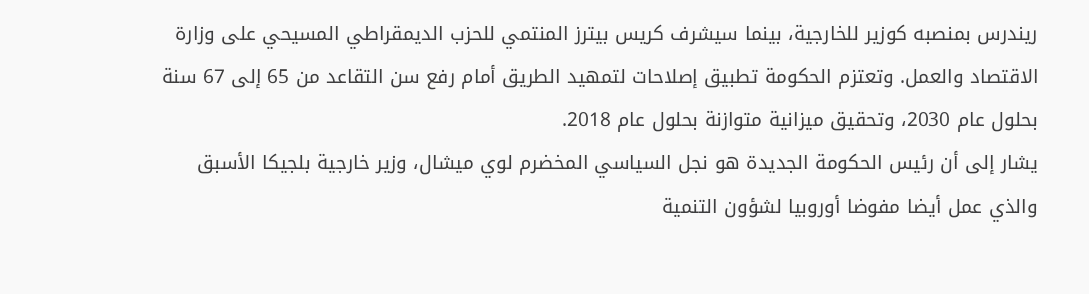ريندرس بمنصبه كوزير للخارجية، بينما سيشرف كريس بيترز المنتمي للحزب الديمقراطي المسيحي على وزارة الاقتصاد والعمل. وتعتزم الحكومة تطبيق إصلاحات لتمهيد الطريق أمام رفع سن التقاعد من 65 إلى 67 سنة بحلول عام 2030، وتحقيق ميزانية متوازنة بحلول عام 2018.
يشار إلى أن رئيس الحكومة الجديدة هو نجل السياسي المخضرم لوي ميشال، وزير خارجية بلجيكا الأسبق والذي عمل أيضا مفوضا أوروبيا لشؤون التنمية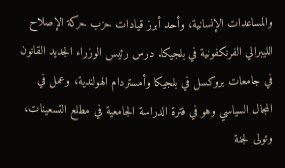والمساعدات الإنسانية، وأحد أبرز قيادات حزب حركة الإصلاح الليبرالي الفرنكفونية في بلجيكا. درس رئيس الوزراء الجديد القانون في جامعات بروكسل في بلجيكا وأمستردام الهولندية، وعمل في المجال السياسي وهو في فترة الدراسة الجامعية في مطلع التسعينات، وتولى لجنة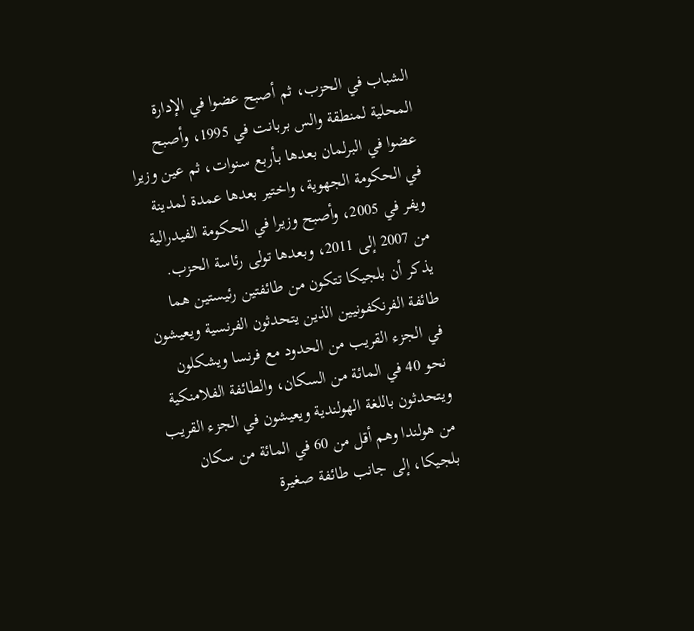الشباب في الحزب، ثم أصبح عضوا في الإدارة المحلية لمنطقة والس بربانت في 1995، وأصبح عضوا في البرلمان بعدها بأربع سنوات، ثم عين وزيرا في الحكومة الجهوية، واختير بعدها عمدة لمدينة ويفر في 2005، وأصبح وزيرا في الحكومة الفيدرالية من 2007 إلى 2011، وبعدها تولى رئاسة الحزب.
يذكر أن بلجيكا تتكون من طائفتين رئيستين هما طائفة الفرنكفونيين الذين يتحدثون الفرنسية ويعيشون في الجزء القريب من الحدود مع فرنسا ويشكلون نحو 40 في المائة من السكان، والطائفة الفلامنكية ويتحدثون باللغة الهولندية ويعيشون في الجزء القريب من هولندا وهم أقل من 60 في المائة من سكان بلجيكا، إلى جانب طائفة صغيرة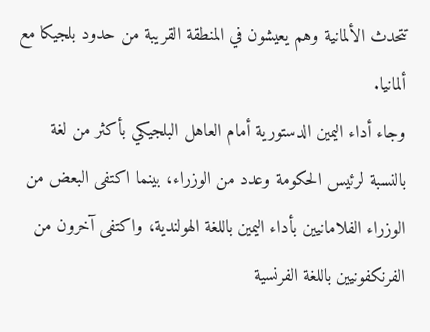تتحدث الألمانية وهم يعيشون في المنطقة القريبة من حدود بلجيكا مع ألمانيا.
وجاء أداء اليمين الدستورية أمام العاهل البلجيكي بأكثر من لغة بالنسبة لرئيس الحكومة وعدد من الوزراء، بينما اكتفى البعض من الوزراء الفلامانيين بأداء اليمين باللغة الهولندية، واكتفى آخرون من الفرنكفونيين باللغة الفرنسية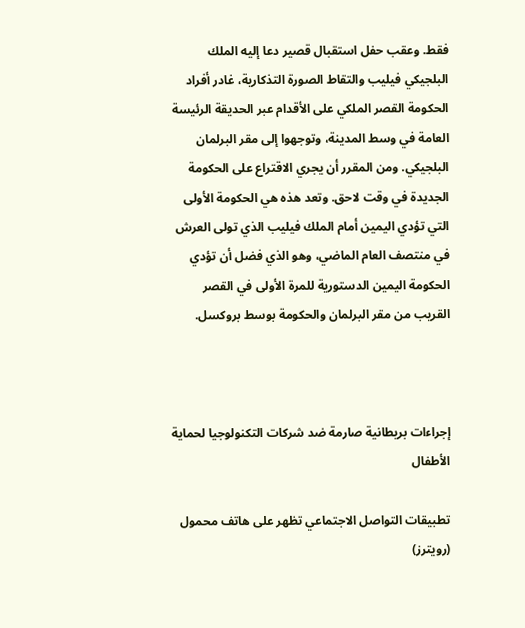فقط. وعقب حفل استقبال قصير دعا إليه الملك البلجيكي فيليب والتقاط الصورة التذكارية، غادر أفراد الحكومة القصر الملكي على الأقدام عبر الحديقة الرئيسة العامة في وسط المدينة، وتوجهوا إلى مقر البرلمان البلجيكي. ومن المقرر أن يجري الاقتراع على الحكومة الجديدة في وقت لاحق. وتعد هذه هي الحكومة الأولى التي تؤدي اليمين أمام الملك فيليب الذي تولى العرش في منتصف العام الماضي، وهو الذي فضل أن تؤدي الحكومة اليمين الدستورية للمرة الأولى في القصر القريب من مقر البرلمان والحكومة بوسط بروكسل.



إجراءات بريطانية صارمة ضد شركات التكنولوجيا لحماية الأطفال

تطبيقات التواصل الاجتماعي تظهر على هاتف محمول (رويترز)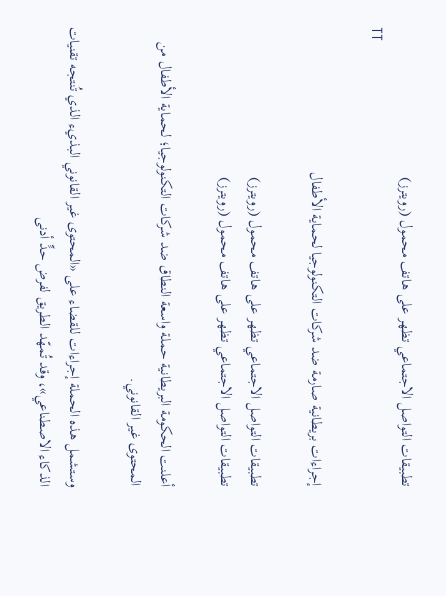تطبيقات التواصل الاجتماعي تظهر على هاتف محمول (رويترز)
TT

إجراءات بريطانية صارمة ضد شركات التكنولوجيا لحماية الأطفال

تطبيقات التواصل الاجتماعي تظهر على هاتف محمول (رويترز)
تطبيقات التواصل الاجتماعي تظهر على هاتف محمول (رويترز)

أعلنت الحكومة البريطانية حملة واسعة النطاق ضد شركات التكنولوجيا؛ لحماية الأطفال من المحتوى غير القانوني.

وستشمل هذه الحملة إجراءات للقضاء على «المحتوى غير القانوني البذيء الذي تُنتجه تقنيات الذكاء الاصطناعي»، وقد تُمهّد الطريق لفرض حدٍّ أدنى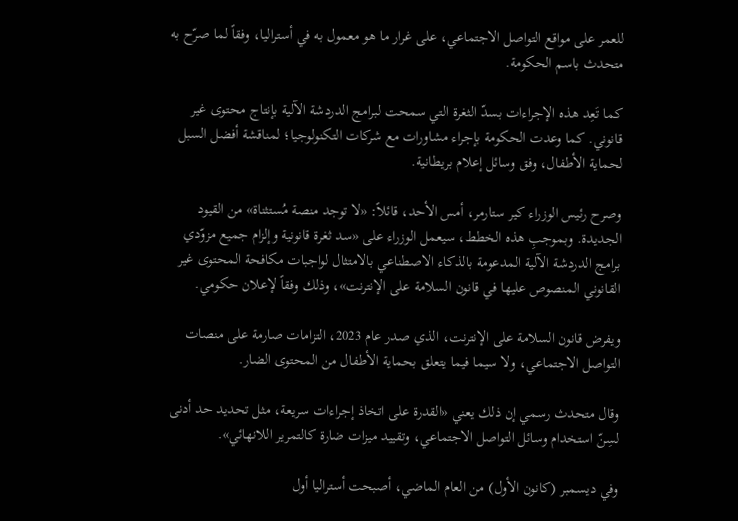للعمر على مواقع التواصل الاجتماعي، على غرار ما هو معمول به في أستراليا، وفقاً لما صرّح به متحدث باسم الحكومة.

كما تَعِد هذه الإجراءات بسدّ الثغرة التي سمحت لبرامج الدردشة الآلية بإنتاج محتوى غير قانوني. كما وعدت الحكومة بإجراء مشاورات مع شركات التكنولوجيا؛ لمناقشة أفضل السبل لحماية الأطفال، وفق وسائل إعلام بريطانية.

وصرح رئيس الوزراء كير ستارمر، أمس الأحد، قائلاً: «لا توجد منصة مُستثناة» من القيود الجديدة. وبموجبِ هذه الخطط، سيعمل الوزراء على «سد ثغرة قانونية وإلزام جميع مزوّدي برامج الدردشة الآلية المدعومة بالذكاء الاصطناعي بالامتثال لواجبات مكافحة المحتوى غير القانوني المنصوص عليها في قانون السلامة على الإنترنت»، وذلك وفقاً لإعلان حكومي.

ويفرض قانون السلامة على الإنترنت، الذي صدر عام 2023، التزامات صارمة على منصات التواصل الاجتماعي، ولا سيما فيما يتعلق بحماية الأطفال من المحتوى الضار.

وقال متحدث رسمي إن ذلك يعني «القدرة على اتخاذ إجراءات سريعة، مثل تحديد حد أدنى لسِنّ استخدام وسائل التواصل الاجتماعي، وتقييد ميزات ضارة كالتمرير اللانهائي».

وفي ديسمبر (كانون الأول) من العام الماضي، أصبحت أستراليا أول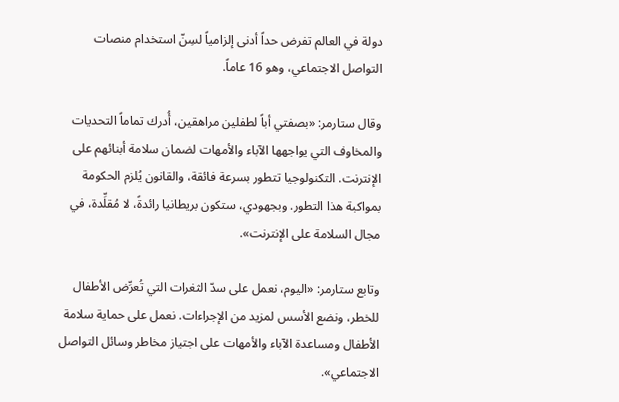دولة في العالم تفرض حداً أدنى إلزامياً لسِنّ استخدام منصات التواصل الاجتماعي، وهو 16 عاماً.

وقال ستارمر: «بصفتي أباً لطفلين مراهقين، أُدرك تماماً التحديات والمخاوف التي يواجهها الآباء والأمهات لضمان سلامة أبنائهم على الإنترنت. التكنولوجيا تتطور بسرعة فائقة، والقانون يُلزم الحكومة بمواكبة هذا التطور. وبجهودي، ستكون بريطانيا رائدةً، لا مُقلِّدة، في مجال السلامة على الإنترنت».

وتابع ستارمر: «اليوم، نعمل على سدّ الثغرات التي تُعرِّض الأطفال للخطر، ونضع الأسس لمزيد من الإجراءات. نعمل على حماية سلامة الأطفال ومساعدة الآباء والأمهات على اجتياز مخاطر وسائل التواصل الاجتماعي».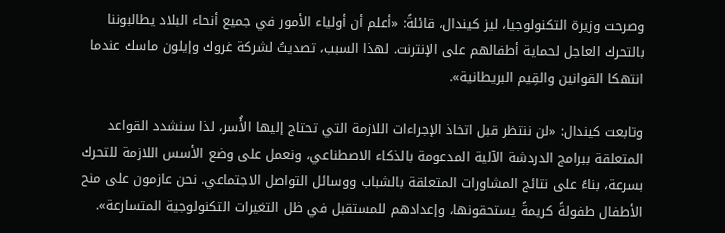وصرحت وزيرة التكنولوجيا، ليز كيندال، قائلةً: «أعلم أن أولياء الأمور في جميع أنحاء البلاد يطالبوننا بالتحرك العاجل لحماية أطفالهم على الإنترنت. لهذا السبب، تصديتُ لشركة غروك وإيلون ماسك عندما انتهكا القوانين والقِيم البريطانية».

وتابعت كيندال: «لن ننتظر قبل اتخاذ الإجراءات اللازمة التي تحتاج إليها الأُسر، لذا سنشدد القواعد المتعلقة ببرامج الدردشة الآلية المدعومة بالذكاء الاصطناعي، ونعمل على وضع الأسس اللازمة للتحرك بسرعة، بناءً على نتائج المشاورات المتعلقة بالشباب ووسائل التواصل الاجتماعي. نحن عازمون على منح الأطفال طفولةً كريمةً يستحقونها، وإعدادهم للمستقبل في ظل التغيرات التكنولوجية المتسارعة».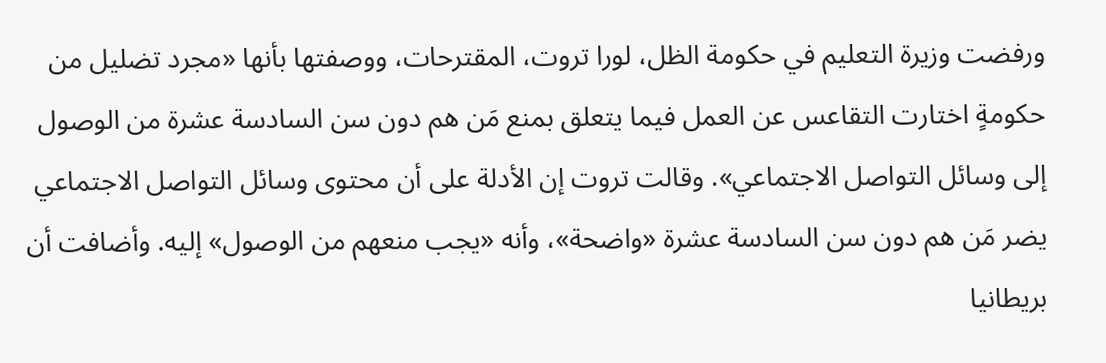ورفضت وزيرة التعليم في حكومة الظل، لورا تروت، المقترحات، ووصفتها بأنها «مجرد تضليل من حكومةٍ اختارت التقاعس عن العمل فيما يتعلق بمنع مَن هم دون سن السادسة عشرة من الوصول إلى وسائل التواصل الاجتماعي». وقالت تروت إن الأدلة على أن محتوى وسائل التواصل الاجتماعي يضر مَن هم دون سن السادسة عشرة «واضحة»، وأنه «يجب منعهم من الوصول» إليه. وأضافت أن بريطانيا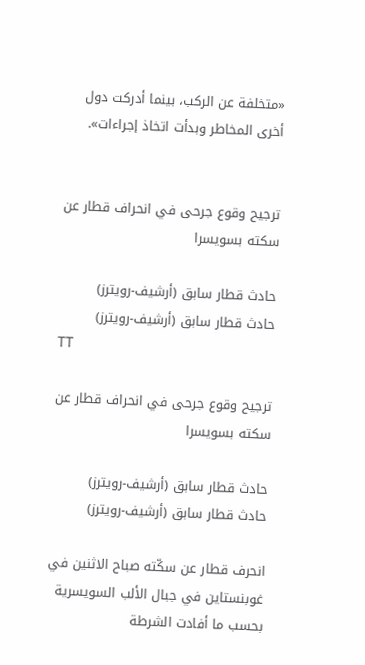«متخلفة عن الركب، بينما أدركت دول أخرى المخاطر وبدأت اتخاذ إجراءات».


ترجيح وقوع جرحى في انحراف قطار عن سكته بسويسرا

حادث قطار سابق (أرشيف-رويترز)
حادث قطار سابق (أرشيف-رويترز)
TT

ترجيح وقوع جرحى في انحراف قطار عن سكته بسويسرا

حادث قطار سابق (أرشيف-رويترز)
حادث قطار سابق (أرشيف-رويترز)

انحرف قطار عن سكّته صباح الاثنين في غوبنستاين في جبال الألب السويسرية بحسب ما أفادت الشرطة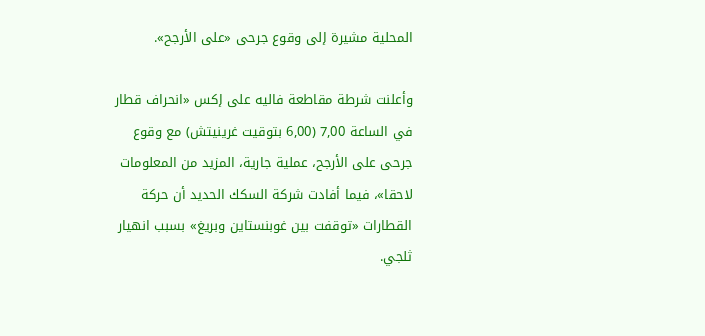المحلية مشيرة إلى وقوع جرحى «على الأرجح».

وأعلنت شرطة مقاطعة فاليه على إكس «انحراف قطار في الساعة 7,00 (6,00 بتوقيت غرينيتش) مع وقوع جرحى على الأرجح، عملية جارية، المزيد من المعلومات لاحقا»، فيما أفادت شركة السكك الحديد أن حركة القطارات «توقفت بين غوبنستاين وبريغ» بسبب انهيار ثلجي.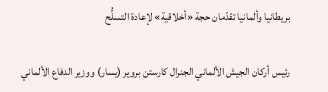بريطانيا وألمانيا تقدّمان حجة «أخلاقية» لإعادة التسلُّح

رئيس أركان الجيش الألماني الجنرال كارستن بروير (يسار) ووزير الدفاع الألماني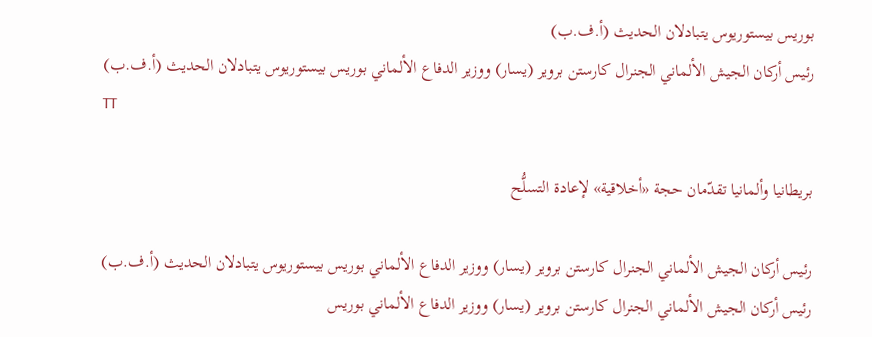بوريس بيستوريوس يتبادلان الحديث (أ.ف.ب)
رئيس أركان الجيش الألماني الجنرال كارستن بروير (يسار) ووزير الدفاع الألماني بوريس بيستوريوس يتبادلان الحديث (أ.ف.ب)
TT

بريطانيا وألمانيا تقدّمان حجة «أخلاقية» لإعادة التسلُّح

رئيس أركان الجيش الألماني الجنرال كارستن بروير (يسار) ووزير الدفاع الألماني بوريس بيستوريوس يتبادلان الحديث (أ.ف.ب)
رئيس أركان الجيش الألماني الجنرال كارستن بروير (يسار) ووزير الدفاع الألماني بوريس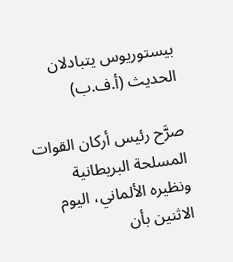بيستوريوس يتبادلان الحديث (أ.ف.ب)

صرَّح رئيس أركان القوات المسلحة البريطانية ونظيره الألماني، اليوم الاثنين بأن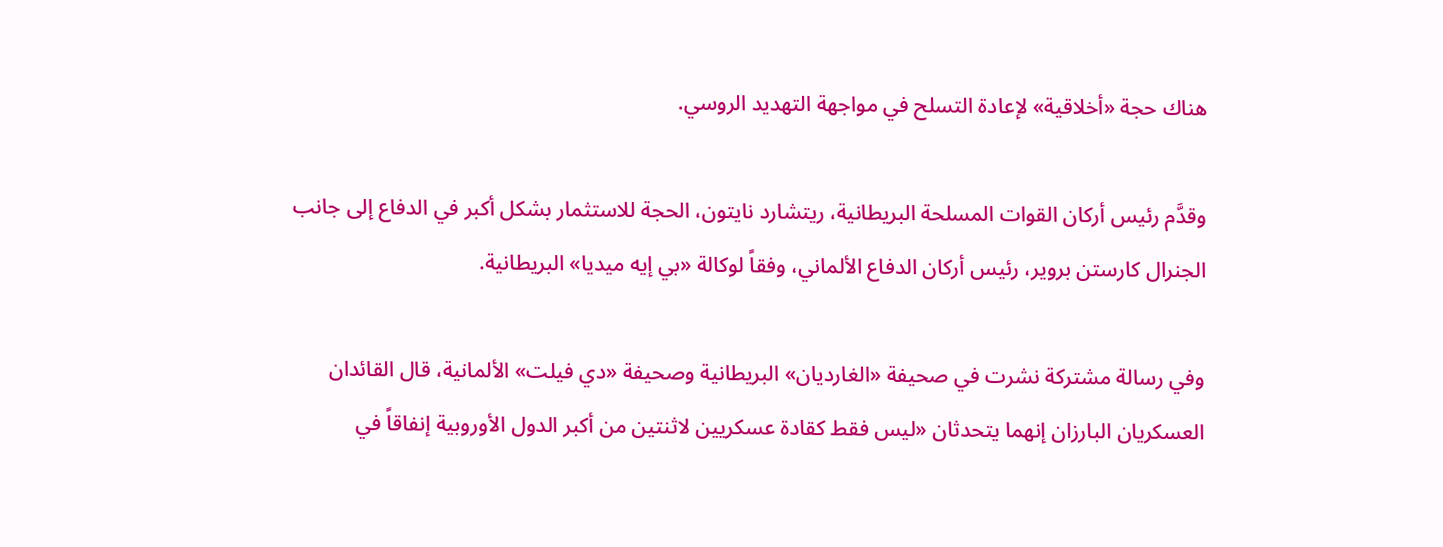هناك حجة «أخلاقية» لإعادة التسلح في مواجهة التهديد الروسي.

وقدَّم رئيس أركان القوات المسلحة البريطانية، ريتشارد نايتون، الحجة للاستثمار بشكل أكبر في الدفاع إلى جانب الجنرال كارستن بروير، رئيس أركان الدفاع الألماني، وفقاً لوكالة «بي إيه ميديا» البريطانية.

وفي رسالة مشتركة نشرت في صحيفة «الغارديان» البريطانية وصحيفة «دي فيلت» الألمانية، قال القائدان العسكريان البارزان إنهما يتحدثان «ليس فقط كقادة عسكريين لاثنتين من أكبر الدول الأوروبية إنفاقاً في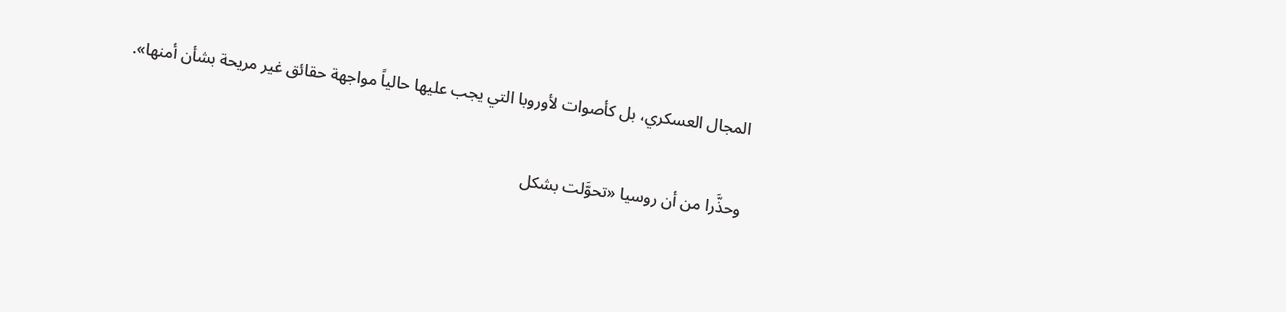المجال العسكري، بل كأصوات لأوروبا التي يجب عليها حالياً مواجهة حقائق غير مريحة بشأن أمنها».

وحذَّرا من أن روسيا «تحوَّلت بشكل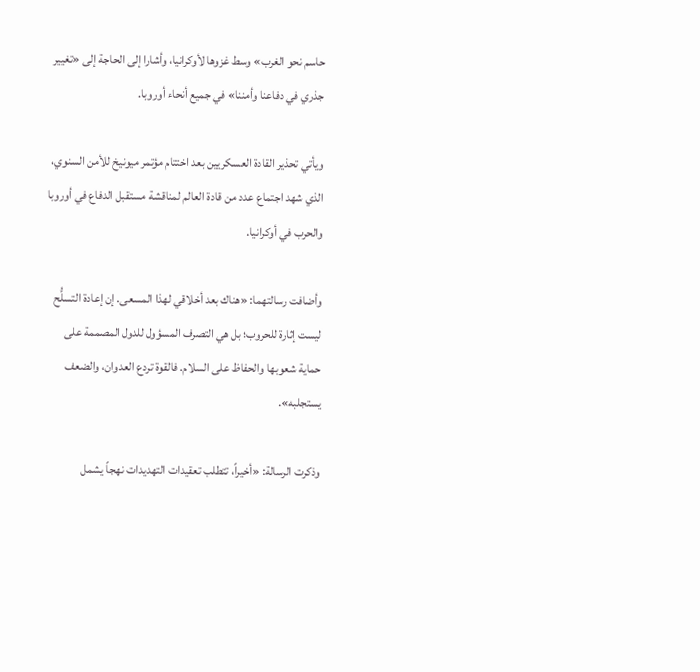حاسم نحو الغرب» وسط غزوها لأوكرانيا، وأشارا إلى الحاجة إلى «تغيير جذري في دفاعنا وأمننا» في جميع أنحاء أوروبا.

ويأتي تحذير القادة العسكريين بعد اختتام مؤتمر ميونيخ للأمن السنوي، الذي شهد اجتماع عدد من قادة العالم لمناقشة مستقبل الدفاع في أوروبا والحرب في أوكرانيا.

وأضافت رسالتهما: «هناك بعد أخلاقي لهذا المسعى. إن إعادة التسلُّح ليست إثارة للحروب؛ بل هي التصرف المسؤول للدول المصممة على حماية شعوبها والحفاظ على السلام. فالقوة تردع العدوان، والضعف يستجلبه».

وذكرت الرسالة: «أخيراً، تتطلب تعقيدات التهديدات نهجاً يشمل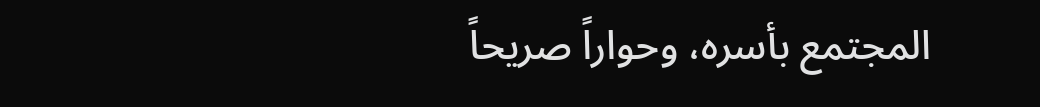المجتمع بأسره، وحواراً صريحاً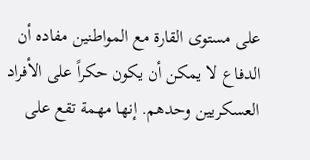على مستوى القارة مع المواطنين مفاده أن الدفاع لا يمكن أن يكون حكراً على الأفراد العسكريين وحدهم. إنها مهمة تقع على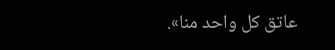عاتق كل واحد منا».